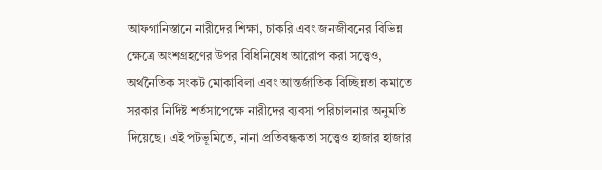আফগানিস্তানে নারীদের শিক্ষা, চাকরি এবং জনজীবনের বিভিন্ন ক্ষেত্রে অংশগ্রহণের উপর বিধিনিষেধ আরোপ করা সত্ত্বেও, অর্থনৈতিক সংকট মোকাবিলা এবং আন্তর্জাতিক বিচ্ছিন্নতা কমাতে সরকার নির্দিষ্ট শর্তসাপেক্ষে নারীদের ব্যবসা পরিচালনার অনুমতি দিয়েছে। এই পটভূমিতে, নানা প্রতিবন্ধকতা সত্ত্বেও হাজার হাজার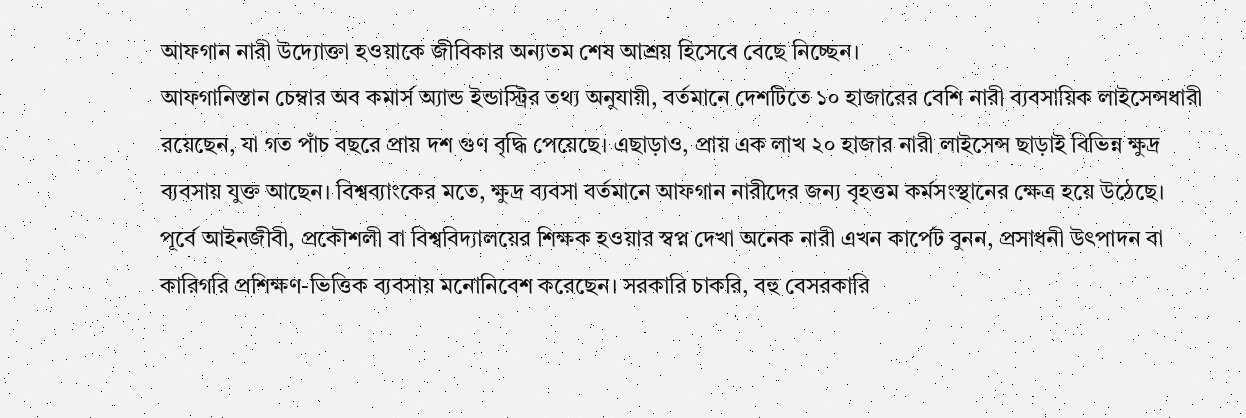আফগান নারী উদ্যোক্তা হওয়াকে জীবিকার অন্যতম শেষ আশ্রয় হিসেবে বেছে নিচ্ছেন।
আফগানিস্তান চেম্বার অব কমার্স অ্যান্ড ইন্ডাস্ট্রির তথ্য অনুযায়ী, বর্তমানে দেশটিতে ১০ হাজারের বেশি নারী ব্যবসায়িক লাইসেন্সধারী রয়েছেন, যা গত পাঁচ বছরে প্রায় দশ গুণ বৃদ্ধি পেয়েছে। এছাড়াও, প্রায় এক লাখ ২০ হাজার নারী লাইসেন্স ছাড়াই বিভিন্ন ক্ষুদ্র ব্যবসায় যুক্ত আছেন। বিশ্বব্যাংকের মতে, ক্ষুদ্র ব্যবসা বর্তমানে আফগান নারীদের জন্য বৃহত্তম কর্মসংস্থানের ক্ষেত্র হয়ে উঠেছে।
পূর্বে আইনজীবী, প্রকৌশলী বা বিশ্ববিদ্যালয়ের শিক্ষক হওয়ার স্বপ্ন দেখা অনেক নারী এখন কার্পেট বুনন, প্রসাধনী উৎপাদন বা কারিগরি প্রশিক্ষণ-ভিত্তিক ব্যবসায় মনোনিবেশ করেছেন। সরকারি চাকরি, বহু বেসরকারি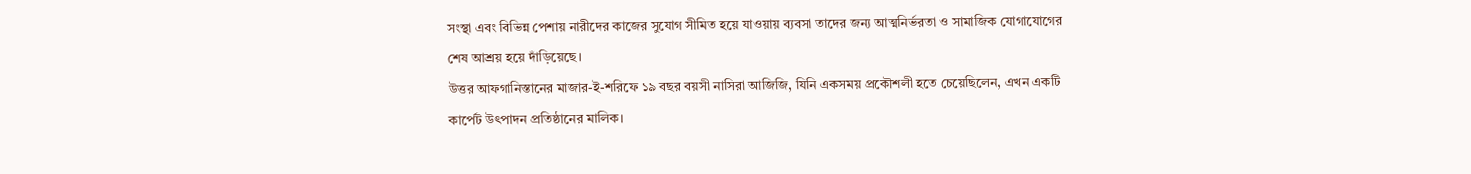সংস্থা এবং বিভিন্ন পেশায় নারীদের কাজের সুযোগ সীমিত হয়ে যাওয়ায় ব্যবসা তাদের জন্য আত্মনির্ভরতা ও সামাজিক যোগাযোগের শেষ আশ্রয় হয়ে দাঁড়িয়েছে।
উত্তর আফগানিস্তানের মাজার-ই-শরিফে ১৯ বছর বয়সী নাসিরা আজিজি, যিনি একসময় প্রকৌশলী হতে চেয়েছিলেন, এখন একটি কার্পেট উৎপাদন প্রতিষ্ঠানের মালিক।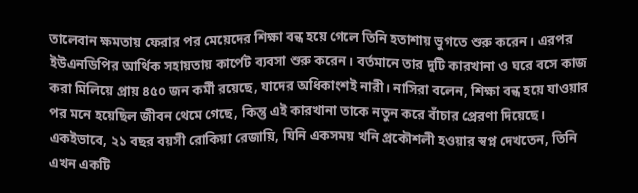তালেবান ক্ষমতায় ফেরার পর মেয়েদের শিক্ষা বন্ধ হয়ে গেলে তিনি হতাশায় ভুগতে শুরু করেন। এরপর ইউএনডিপির আর্থিক সহায়তায় কার্পেট ব্যবসা শুরু করেন। বর্তমানে তার দুটি কারখানা ও ঘরে বসে কাজ করা মিলিয়ে প্রায় ৪৫০ জন কর্মী রয়েছে, যাদের অধিকাংশই নারী। নাসিরা বলেন, শিক্ষা বন্ধ হয়ে যাওয়ার পর মনে হয়েছিল জীবন থেমে গেছে, কিন্তু এই কারখানা তাকে নতুন করে বাঁচার প্রেরণা দিয়েছে।
একইভাবে, ২১ বছর বয়সী রোকিয়া রেজায়ি, যিনি একসময় খনি প্রকৌশলী হওয়ার স্বপ্ন দেখতেন, তিনি এখন একটি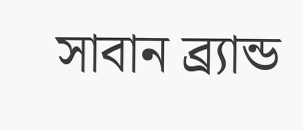সাবান ব্র্যান্ড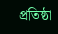প্রতিষ্ঠা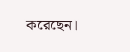করেছেন।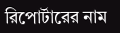রিপোর্টারের নাম